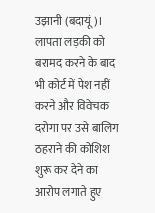उझानी (बदायूं)।
लापता लड़की को बरामद करने के बाद भी कोर्ट में पेश नहीं करने और विवेचक दरोगा पर उसे बालिग ठहराने की कोशिश शुरू कर देने का आरोप लगाते हुए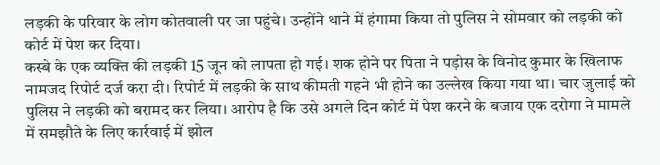लड़की के परिवार के लोग कोतवाली पर जा पहुंचे। उन्होंने थाने में हंगामा किया तो पुलिस ने सोमवार को लड़की को कोर्ट में पेश कर दिया।
कस्बे के एक व्यक्ति की लड़की 15 जून को लापता हो गई। शक होने पर पिता ने पड़ोस के विनोद कुमार के खिलाफ नामजद रिपोर्ट दर्ज करा दी। रिपोर्ट में लड़की के साथ कीमती गहने भी होने का उल्लेख किया गया था। चार जुलाई को पुलिस ने लड़की को बरामद कर लिया। आरोप है कि उसे अगले दिन कोर्ट में पेश करने के बजाय एक दरोगा ने मामले में समझौते के लिए कार्रवाई में झोल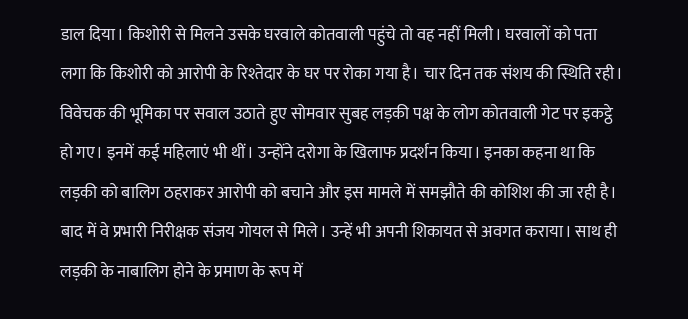डाल दिया। किशोरी से मिलने उसके घरवाले कोतवाली पहुंचे तो वह नहीं मिली। घरवालों को पता लगा कि किशोरी को आरोपी के रिश्तेदार के घर पर रोका गया है। चार दिन तक संशय की स्थिति रही। विवेचक की भूमिका पर सवाल उठाते हुए सोमवार सुबह लड़की पक्ष के लोग कोतवाली गेट पर इकट्ठे हो गए। इनमें कई महिलाएं भी थीं। उन्होंने दरोगा के खिलाफ प्रदर्शन किया। इनका कहना था कि लड़की को बालिग ठहराकर आरोपी को बचाने और इस मामले में समझौते की कोशिश की जा रही है। बाद में वे प्रभारी निरीक्षक संजय गोयल से मिले। उन्हें भी अपनी शिकायत से अवगत कराया। साथ ही लड़की के नाबालिग होने के प्रमाण के रूप में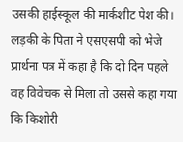उसकी हाईस्कूल की मार्कशीट पेश की। लड़की के पिता ने एसएसपी को भेजे प्रार्थना पत्र में कहा है कि दो दिन पहले वह विवेचक से मिला तो उससे कहा गया कि किशोरी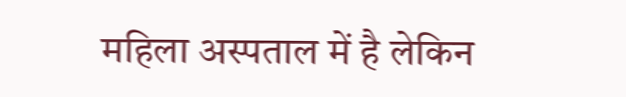महिला अस्पताल में है लेकिन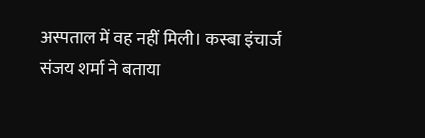अस्पताल में वह नहीं मिली। कस्बा इंचार्ज संजय शर्मा ने बताया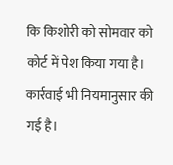कि किशोरी को सोमवार को कोर्ट में पेश किया गया है। कार्रवाई भी नियमानुसार की गई है।